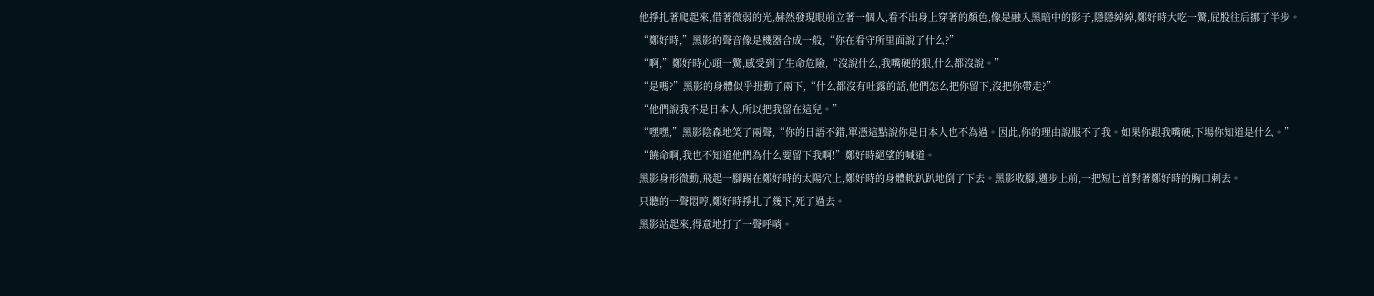他掙扎著爬起來,借著微弱的光,赫然發現眼前立著一個人,看不出身上穿著的顏色,像是融入黑暗中的影子,隱隱綽綽,鄭好時大吃一驚,屁股往后挪了半步。
“鄭好時,”黑影的聲音像是機器合成一般,“你在看守所里面說了什么?”
“啊,”鄭好時心頭一驚,感受到了生命危險,“沒說什么,我嘴硬的狠,什么都沒說。”
“是嗎?”黑影的身體似乎扭動了兩下,“什么都沒有吐露的話,他們怎么把你留下,沒把你帶走?”
“他們說我不是日本人,所以把我留在這兒。”
“嘿嘿,”黑影陰森地笑了兩聲,“你的日語不錯,單憑這點說你是日本人也不為過。因此,你的理由說服不了我。如果你跟我嘴硬,下場你知道是什么。”
“饒命啊,我也不知道他們為什么要留下我啊!”鄭好時絕望的喊道。
黑影身形微動,飛起一腳踢在鄭好時的太陽穴上,鄭好時的身體軟趴趴地倒了下去。黑影收腳,邁步上前,一把短匕首對著鄭好時的胸口刺去。
只聽的一聲悶哼,鄭好時掙扎了幾下,死了過去。
黑影站起來,得意地打了一聲呼哨。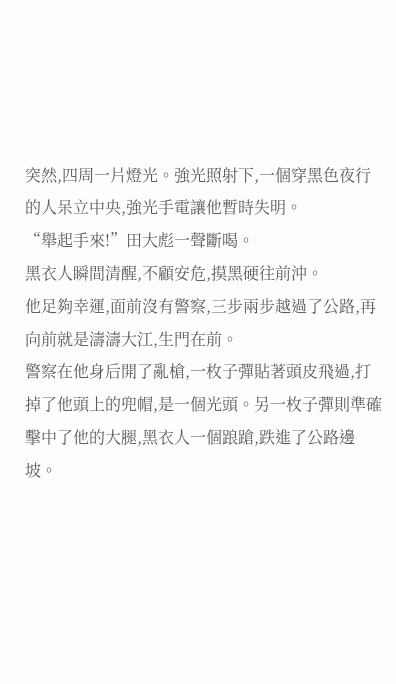突然,四周一片燈光。強光照射下,一個穿黑色夜行的人呆立中央,強光手電讓他暫時失明。
“舉起手來!”田大彪一聲斷喝。
黑衣人瞬間清醒,不顧安危,摸黑硬往前沖。
他足夠幸運,面前沒有警察,三步兩步越過了公路,再向前就是濤濤大江,生門在前。
警察在他身后開了亂槍,一枚子彈貼著頭皮飛過,打掉了他頭上的兜帽,是一個光頭。另一枚子彈則準確擊中了他的大腿,黑衣人一個踉蹌,跌進了公路邊坡。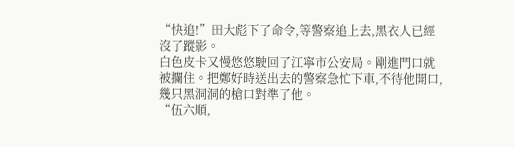“快追!”田大彪下了命令,等警察追上去,黑衣人已經沒了蹤影。
白色皮卡又慢悠悠駛回了江寧市公安局。剛進門口就被攔住。把鄭好時送出去的警察急忙下車,不待他開口,幾只黑洞洞的槍口對準了他。
“伍六順,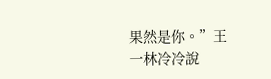果然是你。”王一林冷冷說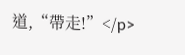道,“帶走!”</p>